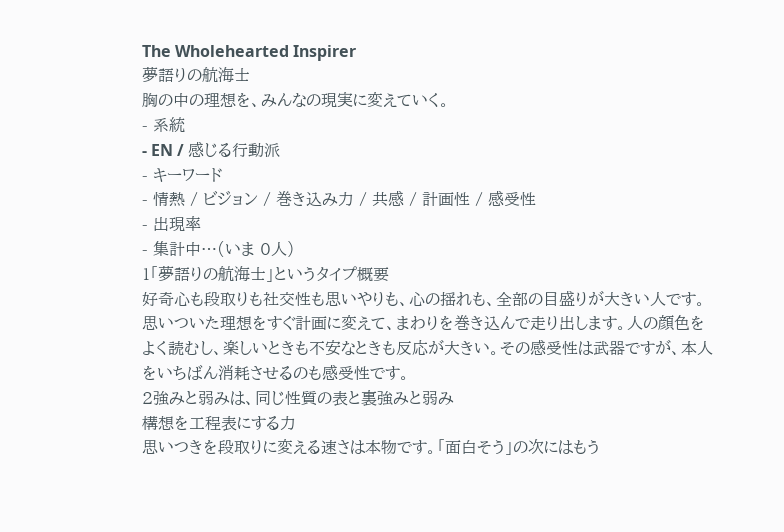The Wholehearted Inspirer
夢語りの航海士
胸の中の理想を、みんなの現実に変えていく。
- 系統
- EN / 感じる行動派
- キーワード
- 情熱 / ビジョン / 巻き込み力 / 共感 / 計画性 / 感受性
- 出現率
- 集計中…(いま 0人)
1「夢語りの航海士」というタイプ概要
好奇心も段取りも社交性も思いやりも、心の揺れも、全部の目盛りが大きい人です。思いついた理想をすぐ計画に変えて、まわりを巻き込んで走り出します。人の顔色をよく読むし、楽しいときも不安なときも反応が大きい。その感受性は武器ですが、本人をいちばん消耗させるのも感受性です。
2強みと弱みは、同じ性質の表と裏強みと弱み
構想を工程表にする力
思いつきを段取りに変える速さは本物です。「面白そう」の次にはもう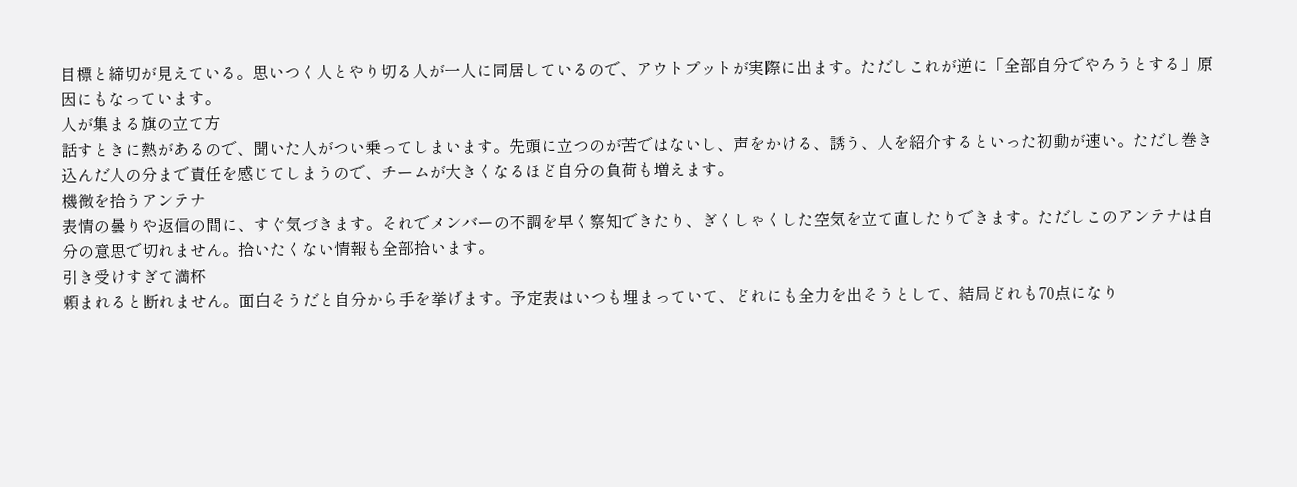目標と締切が見えている。思いつく人とやり切る人が一人に同居しているので、アウトプットが実際に出ます。ただしこれが逆に「全部自分でやろうとする」原因にもなっています。
人が集まる旗の立て方
話すときに熱があるので、聞いた人がつい乗ってしまいます。先頭に立つのが苦ではないし、声をかける、誘う、人を紹介するといった初動が速い。ただし巻き込んだ人の分まで責任を感じてしまうので、チームが大きくなるほど自分の負荷も増えます。
機微を拾うアンテナ
表情の曇りや返信の間に、すぐ気づきます。それでメンバーの不調を早く察知できたり、ぎくしゃくした空気を立て直したりできます。ただしこのアンテナは自分の意思で切れません。拾いたくない情報も全部拾います。
引き受けすぎて満杯
頼まれると断れません。面白そうだと自分から手を挙げます。予定表はいつも埋まっていて、どれにも全力を出そうとして、結局どれも70点になり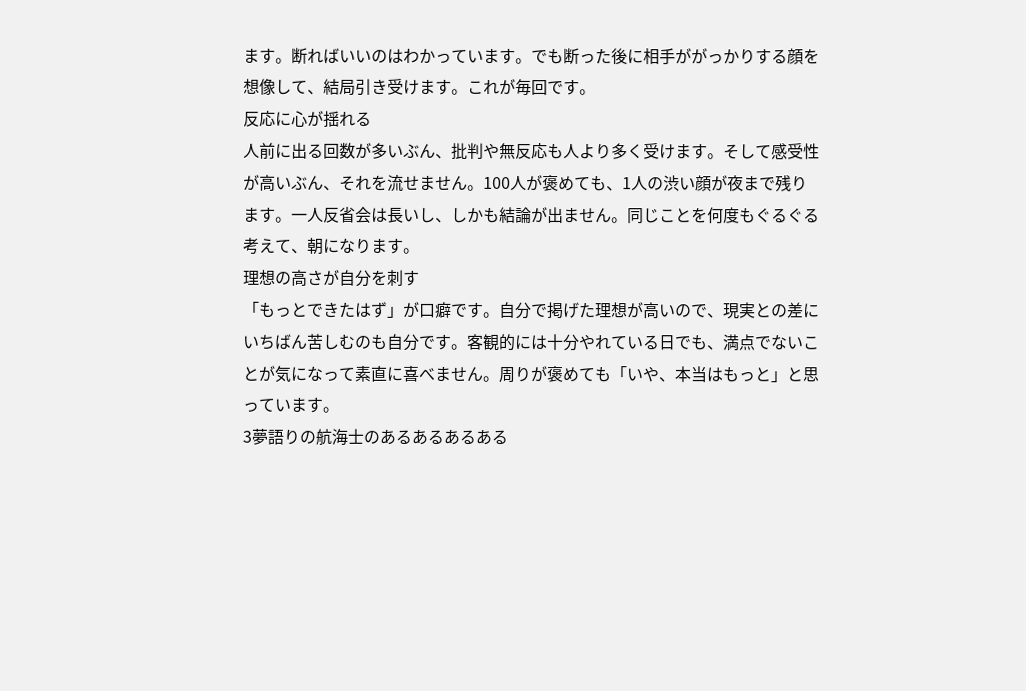ます。断ればいいのはわかっています。でも断った後に相手ががっかりする顔を想像して、結局引き受けます。これが毎回です。
反応に心が揺れる
人前に出る回数が多いぶん、批判や無反応も人より多く受けます。そして感受性が高いぶん、それを流せません。100人が褒めても、1人の渋い顔が夜まで残ります。一人反省会は長いし、しかも結論が出ません。同じことを何度もぐるぐる考えて、朝になります。
理想の高さが自分を刺す
「もっとできたはず」が口癖です。自分で掲げた理想が高いので、現実との差にいちばん苦しむのも自分です。客観的には十分やれている日でも、満点でないことが気になって素直に喜べません。周りが褒めても「いや、本当はもっと」と思っています。
3夢語りの航海士のあるあるあるある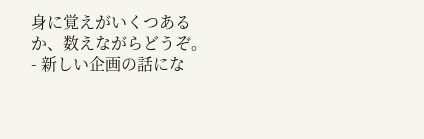身に覚えがいくつあるか、数えながらどうぞ。
- 新しい企画の話にな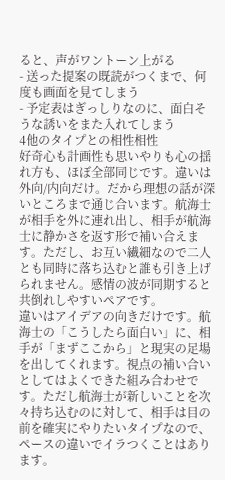ると、声がワントーン上がる
- 送った提案の既読がつくまで、何度も画面を見てしまう
- 予定表はぎっしりなのに、面白そうな誘いをまた入れてしまう
4他のタイプとの相性相性
好奇心も計画性も思いやりも心の揺れ方も、ほぼ全部同じです。違いは外向/内向だけ。だから理想の話が深いところまで通じ合います。航海士が相手を外に連れ出し、相手が航海士に静かさを返す形で補い合えます。ただし、お互い繊細なので二人とも同時に落ち込むと誰も引き上げられません。感情の波が同期すると共倒れしやすいペアです。
違いはアイデアの向きだけです。航海士の「こうしたら面白い」に、相手が「まずここから」と現実の足場を出してくれます。視点の補い合いとしてはよくできた組み合わせです。ただし航海士が新しいことを次々持ち込むのに対して、相手は目の前を確実にやりたいタイプなので、ペースの違いでイラつくことはあります。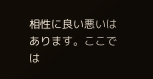相性に良い悪いはあります。ここでは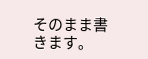そのまま書きます。